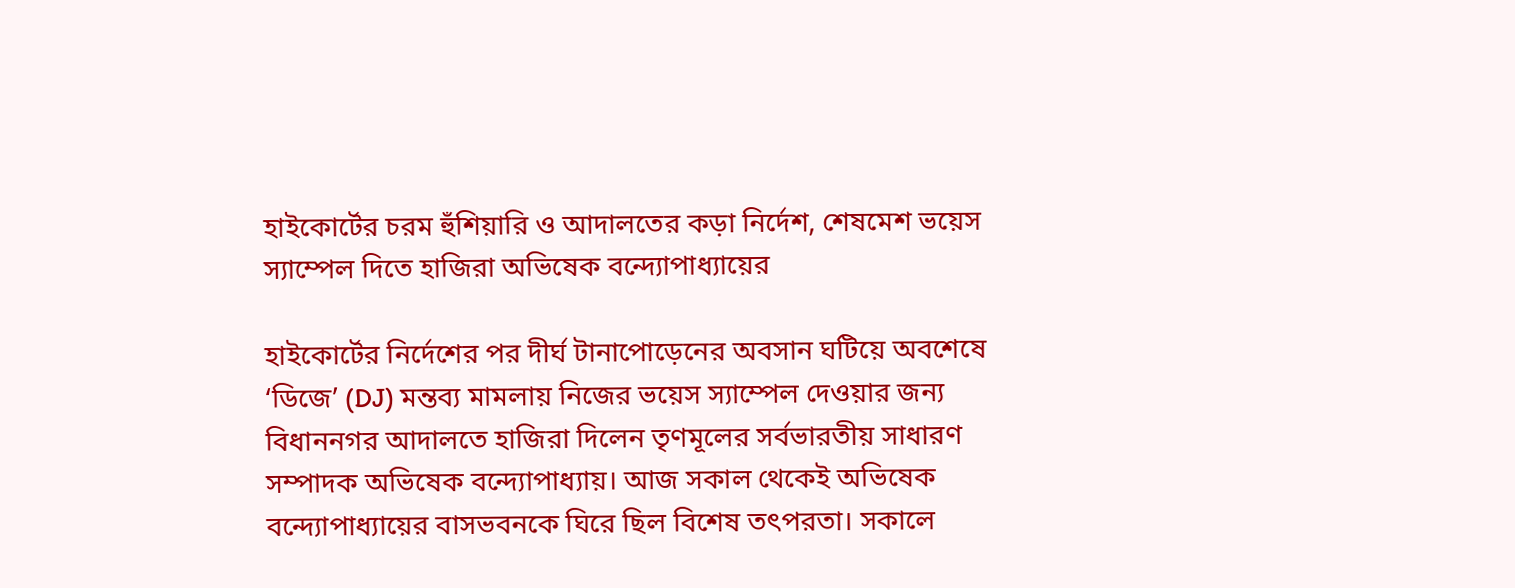হাইকোর্টের চরম হুঁশিয়ারি ও আদালতের কড়া নির্দেশ, শেষমেশ ভয়েস স্যাম্পেল দিতে হাজিরা অভিষেক বন্দ্যোপাধ্যায়ের

হাইকোর্টের নির্দেশের পর দীর্ঘ টানাপোড়েনের অবসান ঘটিয়ে অবশেষে ‘ডিজে’ (DJ) মন্তব্য মামলায় নিজের ভয়েস স্যাম্পেল দেওয়ার জন্য বিধাননগর আদালতে হাজিরা দিলেন তৃণমূলের সর্বভারতীয় সাধারণ সম্পাদক অভিষেক বন্দ্যোপাধ্যায়। আজ সকাল থেকেই অভিষেক বন্দ্যোপাধ্যায়ের বাসভবনকে ঘিরে ছিল বিশেষ তৎপরতা। সকালে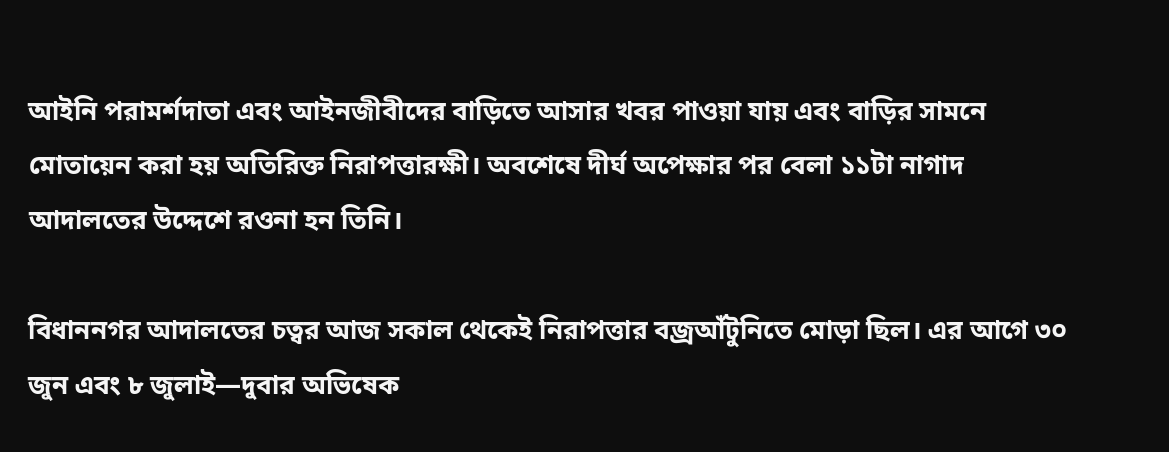আইনি পরামর্শদাতা এবং আইনজীবীদের বাড়িতে আসার খবর পাওয়া যায় এবং বাড়ির সামনে মোতায়েন করা হয় অতিরিক্ত নিরাপত্তারক্ষী। অবশেষে দীর্ঘ অপেক্ষার পর বেলা ১১টা নাগাদ আদালতের উদ্দেশে রওনা হন তিনি।

বিধাননগর আদালতের চত্বর আজ সকাল থেকেই নিরাপত্তার বজ্রআঁটুনিতে মোড়া ছিল। এর আগে ৩০ জুন এবং ৮ জুলাই—দুবার অভিষেক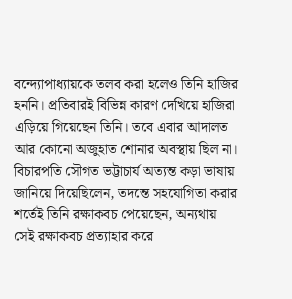বন্দ্যোপাধ্যায়কে তলব করা হলেও তিনি হাজির হননি। প্রতিবারই বিভিন্ন কারণ দেখিয়ে হাজিরা এড়িয়ে গিয়েছেন তিনি। তবে এবার আদালত আর কোনো অজুহাত শোনার অবস্থায় ছিল না। বিচারপতি সৌগত ভট্টাচার্য অত্যন্ত কড়া ভাষায় জানিয়ে দিয়েছিলেন, তদন্তে সহযোগিতা করার শর্তেই তিনি রক্ষাকবচ পেয়েছেন, অন্যথায় সেই রক্ষাকবচ প্রত্যাহার করে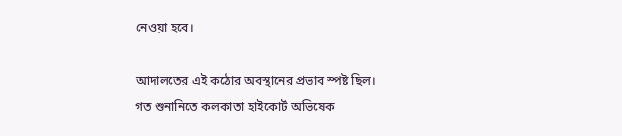নেওয়া হবে।

আদালতের এই কঠোর অবস্থানের প্রভাব স্পষ্ট ছিল। গত শুনানিতে কলকাতা হাইকোর্ট অভিষেক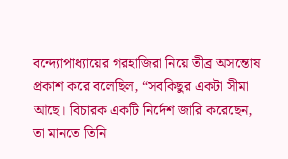বন্দ্যোপাধ্যায়ের গরহাজিরা নিয়ে তীব্র অসন্তোষ প্রকাশ করে বলেছিল, “সবকিছুর একটা সীমা আছে। বিচারক একটি নির্দেশ জারি করেছেন, তা মানতে তিনি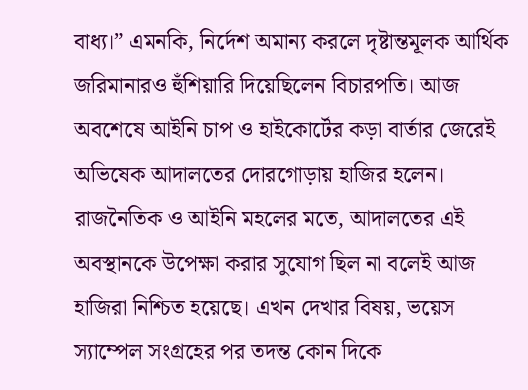বাধ্য।” এমনকি, নির্দেশ অমান্য করলে দৃষ্টান্তমূলক আর্থিক জরিমানারও হুঁশিয়ারি দিয়েছিলেন বিচারপতি। আজ অবশেষে আইনি চাপ ও হাইকোর্টের কড়া বার্তার জেরেই অভিষেক আদালতের দোরগোড়ায় হাজির হলেন। রাজনৈতিক ও আইনি মহলের মতে, আদালতের এই অবস্থানকে উপেক্ষা করার সুযোগ ছিল না বলেই আজ হাজিরা নিশ্চিত হয়েছে। এখন দেখার বিষয়, ভয়েস স্যাম্পেল সংগ্রহের পর তদন্ত কোন দিকে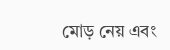মোড় নেয় এবং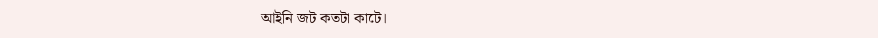আইনি জট কতটা কাটে।